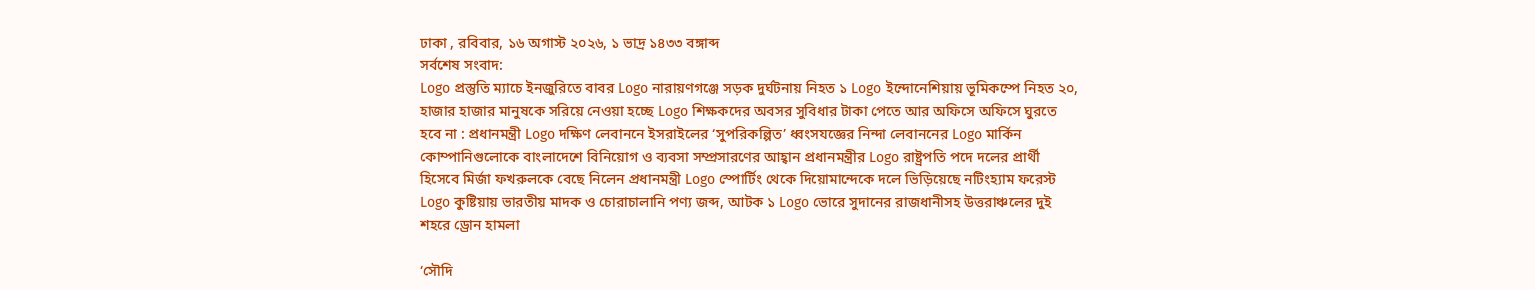ঢাকা , রবিবার, ১৬ অগাস্ট ২০২৬, ১ ভাদ্র ১৪৩৩ বঙ্গাব্দ
সর্বশেষ সংবাদ:
Logo প্রস্তুতি ম্যাচে ইনজুরিতে বাবর Logo নারায়ণগঞ্জে সড়ক দুর্ঘটনায় নিহত ১ Logo ইন্দোনেশিয়ায় ভূমিকম্পে নিহত ২০, হাজার হাজার মানুষকে সরিয়ে নেওয়া হচ্ছে Logo শিক্ষকদের অবসর সুবিধার টাকা পেতে আর অফিসে অফিসে ঘুরতে হবে না : প্রধানমন্ত্রী Logo দক্ষিণ লেবাননে ইসরাইলের ‘সুপরিকল্পিত’ ধ্বংসযজ্ঞের নিন্দা লেবাননের Logo মার্কিন কোম্পানিগুলোকে বাংলাদেশে বিনিয়োগ ও ব্যবসা সম্প্রসারণের আহ্বান প্রধানমন্ত্রীর Logo রাষ্ট্রপতি পদে দলের প্রার্থী হিসেবে মির্জা ফখরুলকে বেছে নিলেন প্রধানমন্ত্রী Logo স্পোর্টিং থেকে দিয়োমান্দেকে দলে ভিড়িয়েছে নটিংহ্যাম ফরেস্ট Logo কুষ্টিয়ায় ভারতীয় মাদক ও চোরাচালানি পণ্য জব্দ, আটক ১ Logo ভোরে সুদানের রাজধানীসহ উত্তরাঞ্চলের দুই শহরে ড্রোন হামলা

‘সৌদি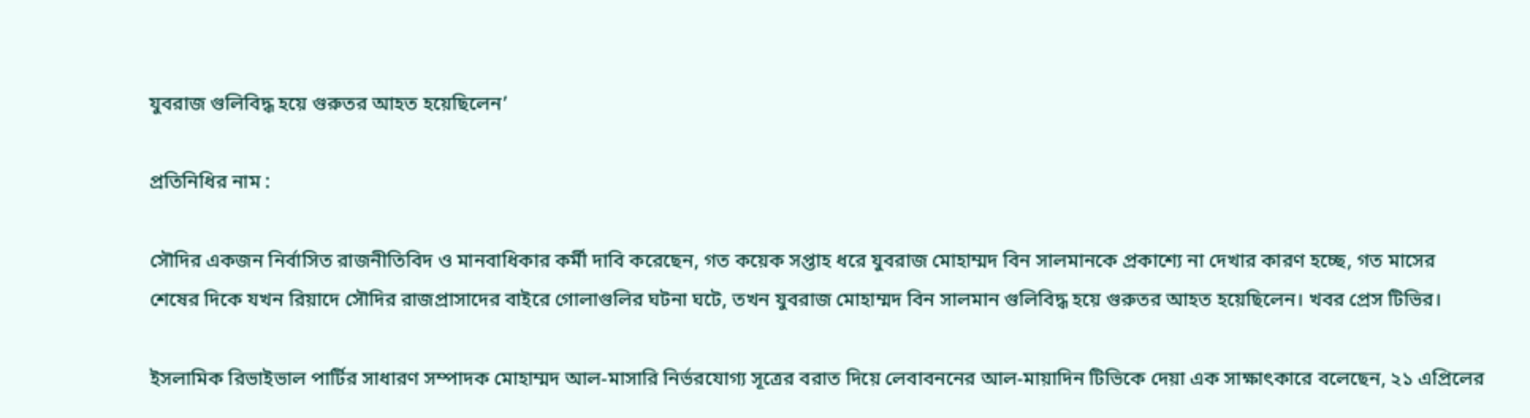যুবরাজ গুলিবিদ্ধ হয়ে গুরুতর আহত হয়েছিলেন’

প্রতিনিধির নাম :

সৌদির একজন নির্বাসিত রাজনীতিবিদ ও মানবাধিকার কর্মী দাবি করেছেন, গত কয়েক সপ্তাহ ধরে যুবরাজ মোহাম্মদ বিন সালমানকে প্রকাশ্যে না দেখার কারণ হচ্ছে, গত মাসের শেষের দিকে যখন রিয়াদে সৌদির রাজপ্রাসাদের বাইরে গোলাগুলির ঘটনা ঘটে, তখন যুবরাজ মোহাম্মদ বিন সালমান গুলিবিদ্ধ হয়ে গুরুতর আহত হয়েছিলেন। খবর প্রেস টিভির।

ইসলামিক রিভাইভাল পার্টির সাধারণ সম্পাদক মোহাম্মদ আল-মাসারি নির্ভরযোগ্য সূত্রের বরাত দিয়ে লেবাবননের আল-মায়াদিন টিভিকে দেয়া এক সাক্ষাৎকারে বলেছেন, ২১ এপ্রিলের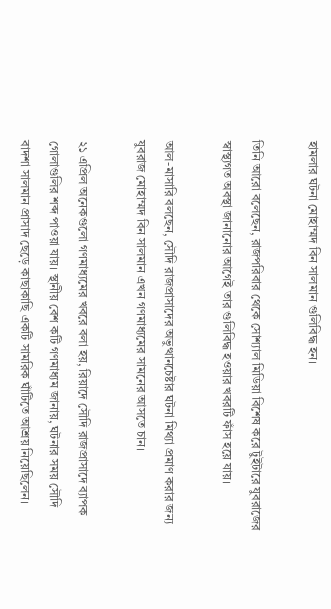হামলার ঘটনা মোহাম্মদ বিন সালমান গুলিবিদ্ধ হন।

তিনি আরো বলেছেন, রাজপরিবার থেকে সোশ্যাল মিডিয়া বিশেষ করে টুইটারে যুবরাজের স্বাস্থ্যগত অবস্থা জানানোর আগেই তার গুলিবিদ্ধ হওয়ার খবরটি ফাঁস হয়ে যায়।

আল-মাসারি বলছেন, সৌদি রাজপ্রাসাদের অভুত্থানচেষ্টার ঘটনা মিথ্যা প্রমাণ করার জন্য যুবরাজ মোহাম্মদ বিন সালমান এখন গণমাধ্যমের সামনের আসতে চান।

২১ এপ্রিল অনেকগুলো গণমাধ্যমের খবরে বলা হয়, রিয়াদে সৌদি রাজপ্রাসাদে ব্যাপক গোলাগুলির শব্দ পাওয়া যায়। স্থানীয় বেশ কটি গণমাধ্যম জানায়, ঘটনার সময় সৌদি বাদশা সালমান প্রাসাদ ছেড়ে কাছাকাছি একটি সামরিক ঘাঁটিতে আশ্রয় নিয়েছিলেন।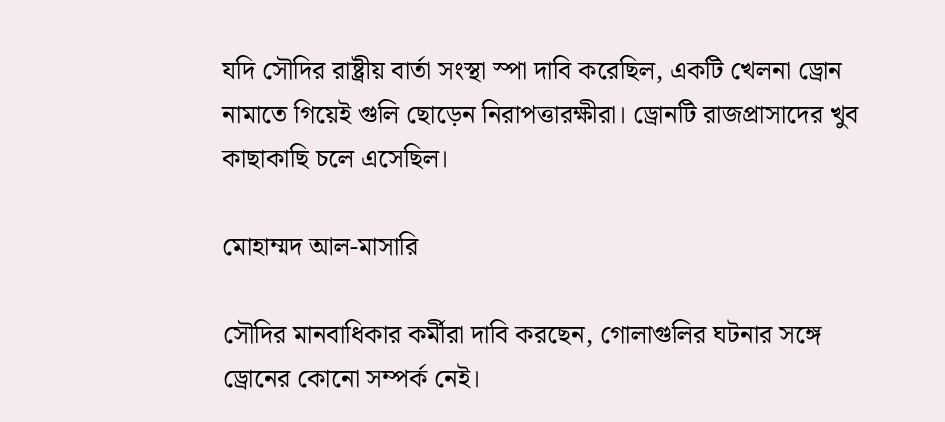যদি সৌদির রাষ্ট্রীয় বার্তা সংস্থা স্পা দাবি করেছিল, একটি খেলনা ড্রোন নামাতে গিয়েই গুলি ছোড়েন নিরাপত্তারক্ষীরা। ড্রোনটি রাজপ্রাসাদের খুব কাছাকাছি চলে এসেছিল।

মোহাম্মদ আল-মাসারি

সৌদির মানবাধিকার কর্মীরা দাবি করছেন, গোলাগুলির ঘটনার সঙ্গে  ড্রোনের কোনো সম্পর্ক নেই।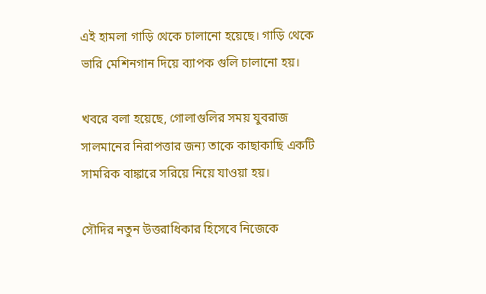এই হামলা গাড়ি থেকে চালানো হয়েছে। গাড়ি থেকে ভারি মেশিনগান দিয়ে ব্যাপক গুলি চালানো হয়।

খবরে বলা হয়েছে, গোলাগুলির সময় যুবরাজ সালমানের নিরাপত্তার জন্য তাকে কাছাকাছি একটি সামরিক বাঙ্কারে সরিয়ে নিয়ে যাওয়া হয়।

সৌদির নতুন উত্তরাধিকার হিসেবে নিজেকে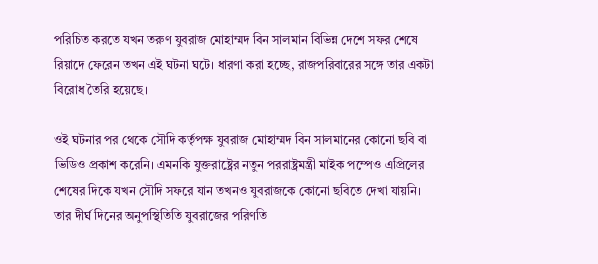পরিচিত করতে যখন তরুণ যুবরাজ মোহাম্মদ বিন সালমান বিভিন্ন দেশে সফর শেষে রিয়াদে ফেরেন তখন এই ঘটনা ঘটে। ধারণা করা হচ্ছে, রাজপরিবারের সঙ্গে তার একটা বিরোধ তৈরি হয়েছে।

ওই ঘটনার পর থেকে সৌদি কর্তৃপক্ষ যুবরাজ মোহাম্মদ বিন সালমানের কোনো ছবি বা ভিডিও প্রকাশ করেনি। এমনকি যুক্তরাষ্ট্রের নতুন পররাষ্ট্রমন্ত্রী মাইক পম্পেও এপ্রিলের শেষের দিকে যখন সৌদি সফরে যান তখনও যুবরাজকে কোনো ছবিতে দেখা যায়নি। তার দীর্ঘ দিনের অনুপস্থিতিতি যুবরাজের পরিণতি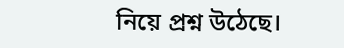নিয়ে প্রশ্ন উঠেছে।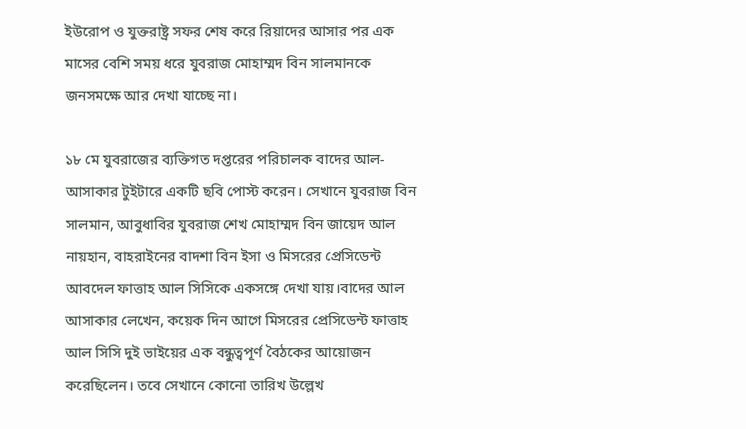ইউরোপ ও যুক্তরাষ্ট্র সফর শেষ করে রিয়াদের আসার পর এক মাসের বেশি সময় ধরে যুবরাজ মোহাম্মদ বিন সালমানকে জনসমক্ষে আর দেখা যাচ্ছে না।

১৮ মে যুবরাজের ব্যক্তিগত দপ্তরের পরিচালক বাদের আল-আসাকার টুইটারে একটি ছবি পোস্ট করেন। সেখানে যুবরাজ বিন সালমান, আবুধাবির যুবরাজ শেখ মোহাম্মদ বিন জায়েদ আল নায়হান, বাহরাইনের বাদশা বিন ইসা ও মিসরের প্রেসিডেন্ট আবদেল ফাত্তাহ আল সিসিকে একসঙ্গে দেখা যায়।বাদের আল আসাকার লেখেন, কয়েক দিন আগে মিসরের প্রেসিডেন্ট ফাত্তাহ আল সিসি দুই ভাইয়ের এক বন্ধুত্বপূর্ণ বৈঠকের আয়োজন করেছিলেন। তবে সেখানে কোনো তারিখ উল্লেখ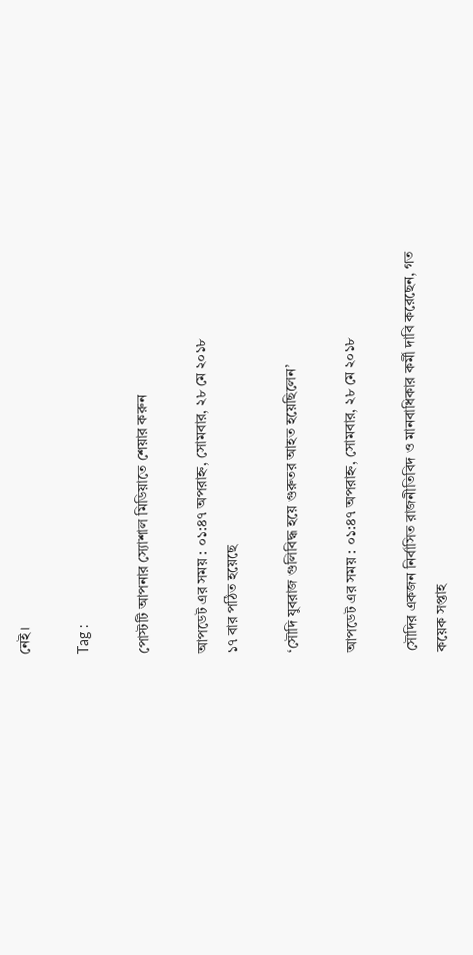নেই।

Tag :

পোস্টটি আপনার স্যোশাল মিডিয়াতে শেয়ার করুন

আপডেট এর সময় : ০১:৪৭ অপরাহ্ন, সোমবার, ২৮ মে ২০১৮
১৭ বার পঠিত হয়েছে

‘সৌদি যুবরাজ গুলিবিদ্ধ হয়ে গুরুতর আহত হয়েছিলেন’

আপডেট এর সময় : ০১:৪৭ অপরাহ্ন, সোমবার, ২৮ মে ২০১৮

সৌদির একজন নির্বাসিত রাজনীতিবিদ ও মানবাধিকার কর্মী দাবি করেছেন, গত কয়েক সপ্তাহ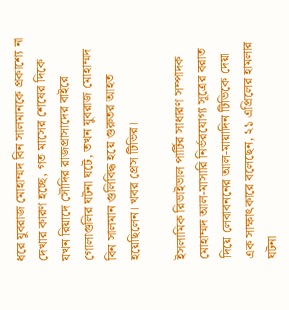ধরে যুবরাজ মোহাম্মদ বিন সালমানকে প্রকাশ্যে না দেখার কারণ হচ্ছে, গত মাসের শেষের দিকে যখন রিয়াদে সৌদির রাজপ্রাসাদের বাইরে গোলাগুলির ঘটনা ঘটে, তখন যুবরাজ মোহাম্মদ বিন সালমান গুলিবিদ্ধ হয়ে গুরুতর আহত হয়েছিলেন। খবর প্রেস টিভির।

ইসলামিক রিভাইভাল পার্টির সাধারণ সম্পাদক মোহাম্মদ আল-মাসারি নির্ভরযোগ্য সূত্রের বরাত দিয়ে লেবাবননের আল-মায়াদিন টিভিকে দেয়া এক সাক্ষাৎকারে বলেছেন, ২১ এপ্রিলের হামলার ঘটনা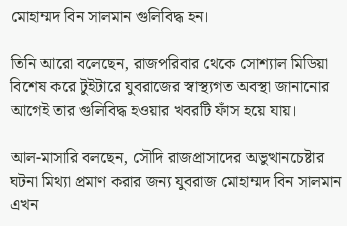মোহাম্মদ বিন সালমান গুলিবিদ্ধ হন।

তিনি আরো বলেছেন, রাজপরিবার থেকে সোশ্যাল মিডিয়া বিশেষ করে টুইটারে যুবরাজের স্বাস্থ্যগত অবস্থা জানানোর আগেই তার গুলিবিদ্ধ হওয়ার খবরটি ফাঁস হয়ে যায়।

আল-মাসারি বলছেন, সৌদি রাজপ্রাসাদের অভুত্থানচেষ্টার ঘটনা মিথ্যা প্রমাণ করার জন্য যুবরাজ মোহাম্মদ বিন সালমান এখন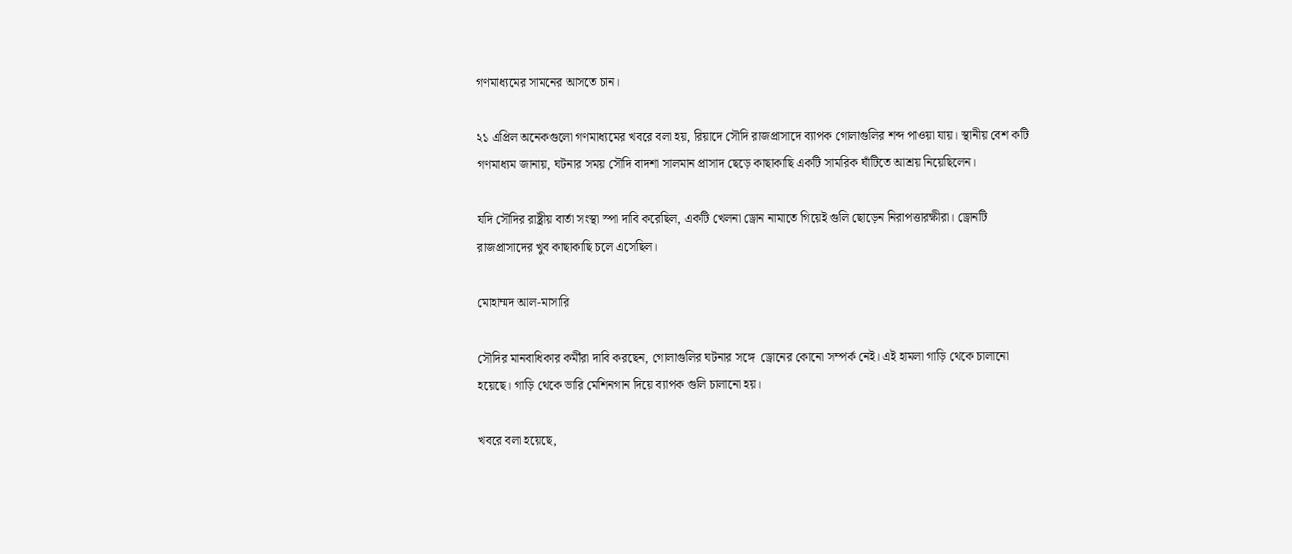গণমাধ্যমের সামনের আসতে চান।

২১ এপ্রিল অনেকগুলো গণমাধ্যমের খবরে বলা হয়, রিয়াদে সৌদি রাজপ্রাসাদে ব্যাপক গোলাগুলির শব্দ পাওয়া যায়। স্থানীয় বেশ কটি গণমাধ্যম জানায়, ঘটনার সময় সৌদি বাদশা সালমান প্রাসাদ ছেড়ে কাছাকাছি একটি সামরিক ঘাঁটিতে আশ্রয় নিয়েছিলেন।

যদি সৌদির রাষ্ট্রীয় বার্তা সংস্থা স্পা দাবি করেছিল, একটি খেলনা ড্রোন নামাতে গিয়েই গুলি ছোড়েন নিরাপত্তারক্ষীরা। ড্রোনটি রাজপ্রাসাদের খুব কাছাকাছি চলে এসেছিল।

মোহাম্মদ আল-মাসারি

সৌদির মানবাধিকার কর্মীরা দাবি করছেন, গোলাগুলির ঘটনার সঙ্গে  ড্রোনের কোনো সম্পর্ক নেই। এই হামলা গাড়ি থেকে চালানো হয়েছে। গাড়ি থেকে ভারি মেশিনগান দিয়ে ব্যাপক গুলি চালানো হয়।

খবরে বলা হয়েছে,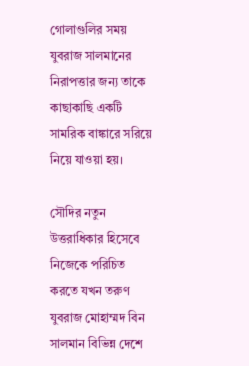গোলাগুলির সময় যুবরাজ সালমানের নিরাপত্তার জন্য তাকে কাছাকাছি একটি সামরিক বাঙ্কারে সরিয়ে নিয়ে যাওয়া হয়।

সৌদির নতুন উত্তরাধিকার হিসেবে নিজেকে পরিচিত করতে যখন তরুণ যুবরাজ মোহাম্মদ বিন সালমান বিভিন্ন দেশে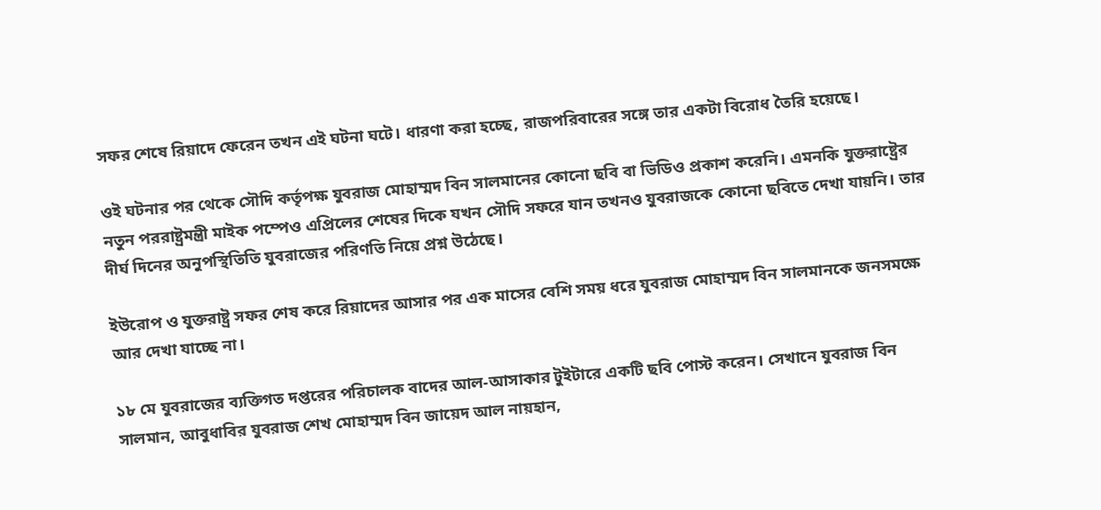সফর শেষে রিয়াদে ফেরেন তখন এই ঘটনা ঘটে। ধারণা করা হচ্ছে, রাজপরিবারের সঙ্গে তার একটা বিরোধ তৈরি হয়েছে।

ওই ঘটনার পর থেকে সৌদি কর্তৃপক্ষ যুবরাজ মোহাম্মদ বিন সালমানের কোনো ছবি বা ভিডিও প্রকাশ করেনি। এমনকি যুক্তরাষ্ট্রের নতুন পররাষ্ট্রমন্ত্রী মাইক পম্পেও এপ্রিলের শেষের দিকে যখন সৌদি সফরে যান তখনও যুবরাজকে কোনো ছবিতে দেখা যায়নি। তার দীর্ঘ দিনের অনুপস্থিতিতি যুবরাজের পরিণতি নিয়ে প্রশ্ন উঠেছে।

ইউরোপ ও যুক্তরাষ্ট্র সফর শেষ করে রিয়াদের আসার পর এক মাসের বেশি সময় ধরে যুবরাজ মোহাম্মদ বিন সালমানকে জনসমক্ষে আর দেখা যাচ্ছে না।

১৮ মে যুবরাজের ব্যক্তিগত দপ্তরের পরিচালক বাদের আল-আসাকার টুইটারে একটি ছবি পোস্ট করেন। সেখানে যুবরাজ বিন সালমান, আবুধাবির যুবরাজ শেখ মোহাম্মদ বিন জায়েদ আল নায়হান,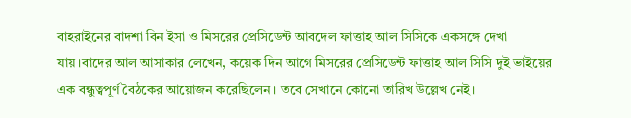বাহরাইনের বাদশা বিন ইসা ও মিসরের প্রেসিডেন্ট আবদেল ফাত্তাহ আল সিসিকে একসঙ্গে দেখা যায়।বাদের আল আসাকার লেখেন, কয়েক দিন আগে মিসরের প্রেসিডেন্ট ফাত্তাহ আল সিসি দুই ভাইয়ের এক বন্ধুত্বপূর্ণ বৈঠকের আয়োজন করেছিলেন। তবে সেখানে কোনো তারিখ উল্লেখ নেই।